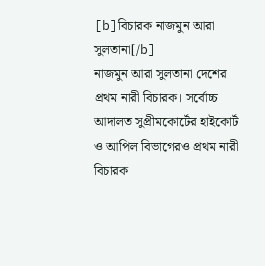[b]বিচারক নাজমুন আরা সুলতানা[/b]
নাজমুন আরা সুলতানা দেশের প্রথম নারী বিচারক। সর্বোচ্চ আদালত সুপ্রীমকোর্টের হাইকোর্ট ও আপিল বিভাগেরও প্রথম নারী বিচারক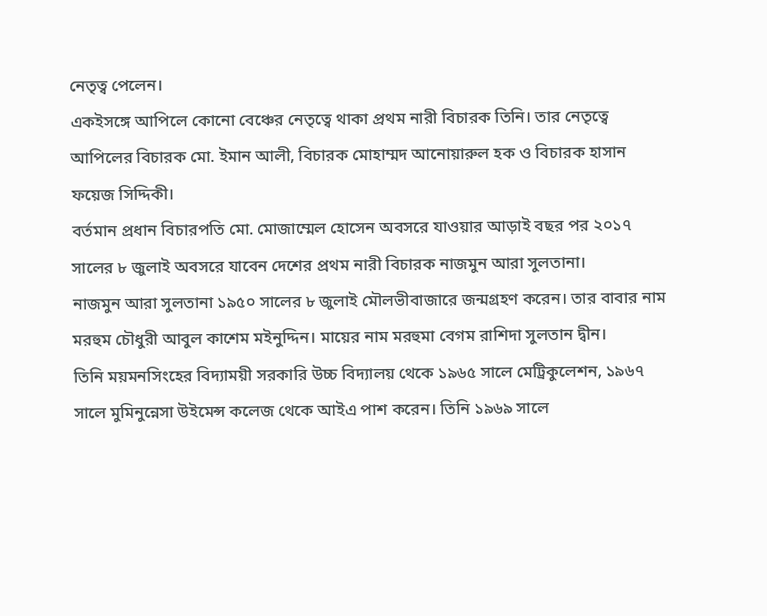নেতৃত্ব পেলেন।
একইসঙ্গে আপিলে কোনো বেঞ্চের নেতৃত্বে থাকা প্রথম নারী বিচারক তিনি। তার নেতৃত্বে আপিলের বিচারক মো. ইমান আলী, বিচারক মোহাম্মদ আনোয়ারুল হক ও বিচারক হাসান ফয়েজ সিদ্দিকী।
বর্তমান প্রধান বিচারপতি মো. মোজাম্মেল হোসেন অবসরে যাওয়ার আড়াই বছর পর ২০১৭ সালের ৮ জুলাই অবসরে যাবেন দেশের প্রথম নারী বিচারক নাজমুন আরা সুলতানা।
নাজমুন আরা সুলতানা ১৯৫০ সালের ৮ জুলাই মৌলভীবাজারে জন্মগ্রহণ করেন। তার বাবার নাম মরহুম চৌধুরী আবুল কাশেম মইনুদ্দিন। মায়ের নাম মরহুমা বেগম রাশিদা সুলতান দ্বীন।
তিনি ময়মনসিংহের বিদ্যাময়ী সরকারি উচ্চ বিদ্যালয় থেকে ১৯৬৫ সালে মেট্রিকুলেশন, ১৯৬৭ সালে মুমিনুন্নেসা উইমেন্স কলেজ থেকে আইএ পাশ করেন। তিনি ১৯৬৯ সালে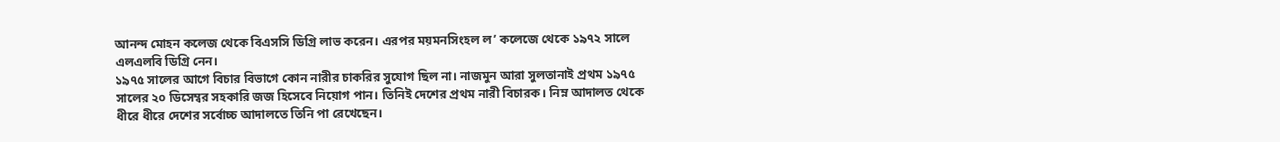আনন্দ মোহন কলেজ থেকে বিএসসি ডিগ্রি লাভ করেন। এরপর ময়মনসিংহল ল’ কলেজে থেকে ১৯৭২ সালে এলএলবি ডিগ্রি নেন।
১৯৭৫ সালের আগে বিচার বিভাগে কোন নারীর চাকরির সুযোগ ছিল না। নাজমুন আরা সুলতানাই প্রথম ১৯৭৫ সালের ২০ ডিসেম্বর সহকারি জজ হিসেবে নিয়োগ পান। তিনিই দেশের প্রথম নারী বিচারক। নিম্ন আদালত থেকে ধীরে ধীরে দেশের সর্বোচ্চ আদালতে তিনি পা রেখেছেন।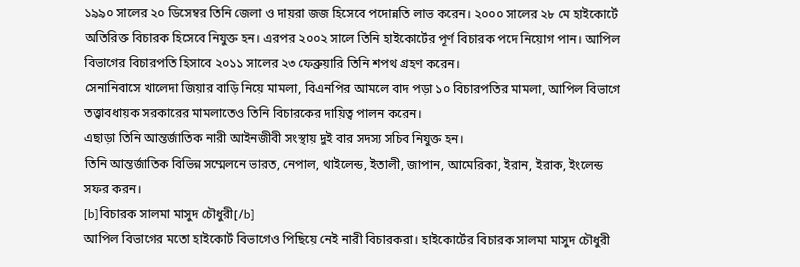১৯৯০ সালের ২০ ডিসেম্বর তিনি জেলা ও দায়রা জজ হিসেবে পদোন্নতি লাভ করেন। ২০০০ সালের ২৮ মে হাইকোর্টে অতিরিক্ত বিচারক হিসেবে নিযুক্ত হন। এরপর ২০০২ সালে তিনি হাইকোর্টের পূর্ণ বিচারক পদে নিয়োগ পান। আপিল বিভাগের বিচারপতি হিসাবে ২০১১ সালের ২৩ ফেব্রুয়ারি তিনি শপথ গ্রহণ করেন।
সেনানিবাসে খালেদা জিয়ার বাড়ি নিয়ে মামলা, বিএনপির আমলে বাদ পড়া ১০ বিচারপতির মামলা, আপিল বিভাগে তত্ত্বাবধায়ক সরকারের মামলাতেও তিনি বিচারকের দায়িত্ব পালন করেন।
এছাড়া তিনি আন্তর্জাতিক নারী আইনজীবী সংস্থায় দুই বার সদস্য সচিব নিযুক্ত হন।
তিনি আন্তর্জাতিক বিভিন্ন সম্মেলনে ভারত, নেপাল, থাইলেন্ড, ইতালী, জাপান, আমেরিকা, ইরান, ইরাক, ইংলেন্ড সফর করন।
[b]বিচারক সালমা মাসুদ চৌধুরী[/b]
আপিল বিভাগের মতো হাইকোর্ট বিভাগেও পিছিয়ে নেই নারী বিচারকরা। হাইকোর্টের বিচারক সালমা মাসুদ চৌধুরী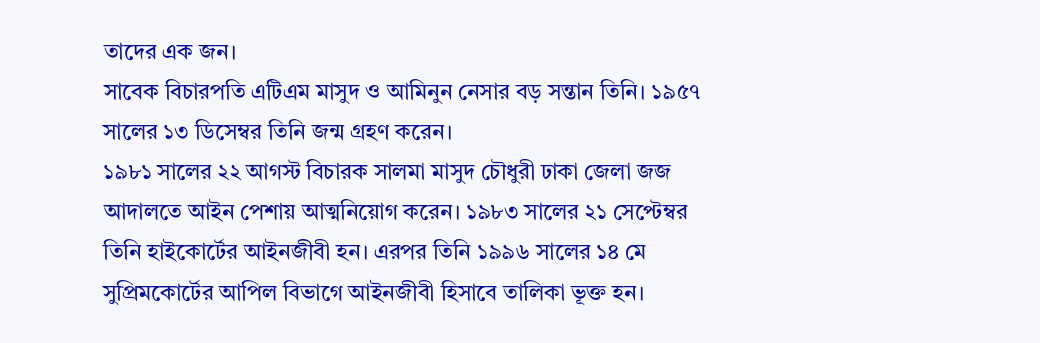তাদের এক জন।
সাবেক বিচারপতি এটিএম মাসুদ ও আমিনুন নেসার বড় সন্তান তিনি। ১৯৫৭ সালের ১৩ ডিসেম্বর তিনি জন্ম গ্রহণ করেন।
১৯৮১ সালের ২২ আগস্ট বিচারক সালমা মাসুদ চৌধুরী ঢাকা জেলা জজ আদালতে আইন পেশায় আত্মনিয়োগ করেন। ১৯৮৩ সালের ২১ সেপ্টেম্বর তিনি হাইকোর্টের আইনজীবী হন। এরপর তিনি ১৯৯৬ সালের ১৪ মে সুপ্রিমকোর্টের আপিল বিভাগে আইনজীবী হিসাবে তালিকা ভূক্ত হন।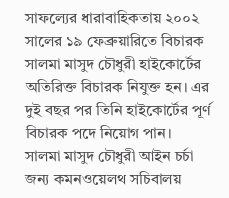সাফল্যের ধারাবাহিকতায় ২০০২ সালের ১৯ ফেব্রুয়ারিতে বিচারক সালমা মাসুদ চৌধুরী হাইকোর্টের অতিরিক্ত বিচারক নিযুক্ত হন। এর দুই বছর পর তিনি হাইকোর্টের পূর্ণ বিচারক পদে নিয়োগ পান।
সালমা মাসুদ চৌধুরী আইন চর্চা জন্য কমনওয়েলথ সচিবালয়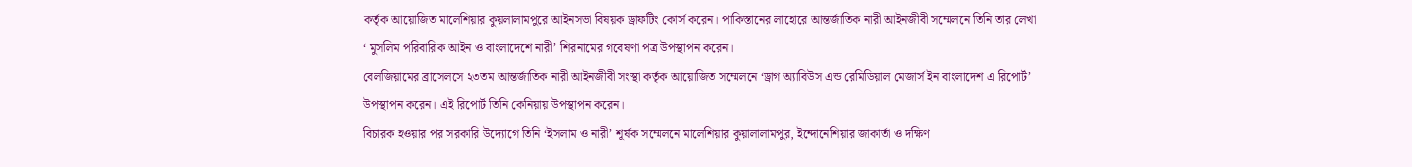কর্তৃক আয়োজিত মালেশিয়ার কুয়লালামপুরে আইনসভা বিষয়ক ড্রাফটিং কোর্স করেন। পাকিস্তানের লাহোরে আন্তর্জাতিক নারী আইনজীবী সম্মেলনে তিনি তার লেখা ‘ মুসলিম পরিবারিক আইন ও বাংলাদেশে নারী’ শিরনামের গবেষণা পত্র উপস্থাপন করেন।
বেলজিয়ামের ব্রাসেলসে ২৩তম আন্তর্জাতিক নারী আইনজীবী সংস্থা কর্তৃক আয়োজিত সম্মেলনে ‘ড্রাগ অ্যাবিউস এন্ড রেমিডিয়াল মেজার্স ইন বাংলাদেশ এ রিপোর্ট’ উপস্থাপন করেন। এই রিপোর্ট তিনি কেনিয়ায় উপস্থাপন করেন।
বিচারক হওয়ার পর সরকারি উদ্যোগে তিনি ‘ইসলাম ও নারী’ শূর্ষক সম্মেলনে মালেশিয়ার কুয়ালালামপুর, ইন্দোনেশিয়ার জাকার্তা ও দক্ষিণ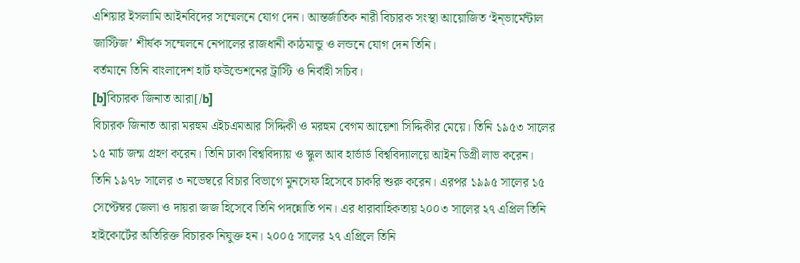এশিয়ার ইসলামি আইনবিদের সম্মেলনে যোগ দেন। আন্তর্জাতিক নারী বিচারক সংস্থা আয়োজিত ‘ইন্ভার্মেন্টাল জাস্টিজ’ শীর্ষক সম্মেলনে নেপালের রাজধানী কাঠমান্ডু ও লন্ডনে যোগ দেন তিনি।
বর্তমানে তিনি বাংলাদেশ হার্ট ফউন্ডেশনের ট্রাস্টি ও নির্বাহী সচিব।
[b]বিচারক জিনাত আরা[/b]
বিচারক জিনাত আরা মরহুম এইচএমআর সিদ্দিকী ও মরহুম বেগম আয়েশা সিদ্দিকীর মেয়ে। তিনি ১৯৫৩ সালের ১৫ মার্চ জন্ম গ্রহণ করেন। তিনি ঢাকা বিশ্ববিদ্যায় ও স্কুল আব হার্ভার্ড বিশ্ববিদ্যালয়ে আইন ডিগ্রী লাভ করেন।
তিনি ১৯৭৮ সালের ৩ নভেম্বরে বিচার বিভাগে মুনসেফ হিসেবে চাকরি শুরু করেন। এরপর ১৯৯৫ সালের ১৫ সেপ্টেম্বর জেলা ও দায়রা জজ হিসেবে তিনি পদন্নোতি পন। এর ধারাবাহিকতায় ২০০৩ সালের ২৭ এপ্রিল তিনি হাইকোর্টের অতিরিক্ত বিচারক নিযুক্ত হন। ২০০৫ সালের ২৭ এপ্রিলে তিনি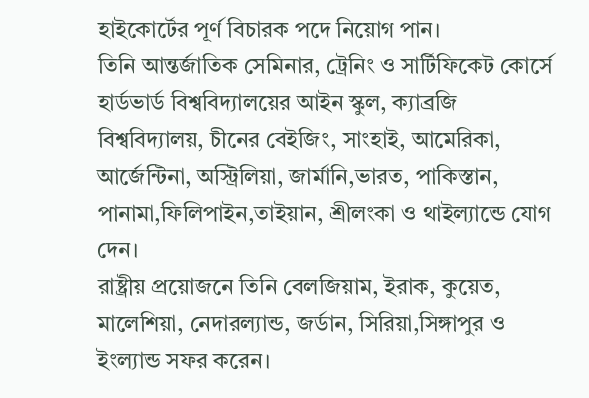হাইকোর্টের পূর্ণ বিচারক পদে নিয়োগ পান।
তিনি আন্তর্জাতিক সেমিনার, ট্রেনিং ও সার্টিফিকেট কোর্সে হার্ডভার্ড বিশ্ববিদ্যালয়ের আইন স্কুল, ক্যাব্রজি বিশ্ববিদ্যালয়, চীনের বেইজিং, সাংহাই, আমেরিকা, আর্জেন্টিনা, অস্ট্রিলিয়া, জার্মানি,ভারত, পাকিস্তান, পানামা,ফিলিপাইন,তাইয়ান, শ্রীলংকা ও থাইল্যান্ডে যোগ দেন।
রাষ্ট্রীয় প্রয়োজনে তিনি বেলজিয়াম, ইরাক, কুয়েত, মালেশিয়া, নেদারল্যান্ড, জর্ডান, সিরিয়া,সিঙ্গাপুর ও ইংল্যান্ড সফর করেন।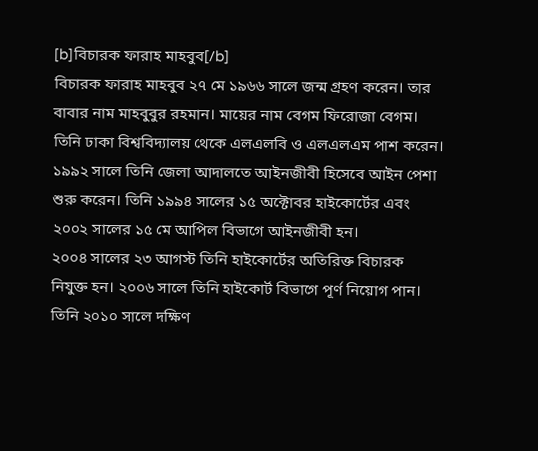[b]বিচারক ফারাহ মাহবুব[/b]
বিচারক ফারাহ মাহবুব ২৭ মে ১৯৬৬ সালে জন্ম গ্রহণ করেন। তার বাবার নাম মাহবুবুর রহমান। মায়ের নাম বেগম ফিরোজা বেগম। তিনি ঢাকা বিশ্ববিদ্যালয় থেকে এলএলবি ও এলএলএম পাশ করেন।
১৯৯২ সালে তিনি জেলা আদালতে আইনজীবী হিসেবে আইন পেশা শুরু করেন। তিনি ১৯৯৪ সালের ১৫ অক্টোবর হাইকোর্টের এবং ২০০২ সালের ১৫ মে আপিল বিভাগে আইনজীবী হন।
২০০৪ সালের ২৩ আগস্ট তিনি হাইকোর্টের অতিরিক্ত বিচারক নিযুক্ত হন। ২০০৬ সালে তিনি হাইকোর্ট বিভাগে পূর্ণ নিয়োগ পান।
তিনি ২০১০ সালে দক্ষিণ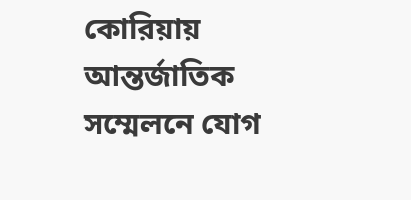কোরিয়ায় আন্তর্জাতিক সম্মেলনে যোগ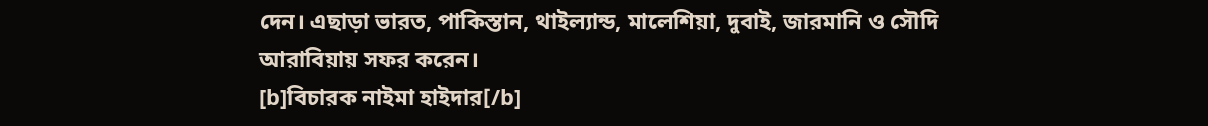দেন। এছাড়া ভারত, পাকিস্তান, থাইল্যান্ড, মালেশিয়া, দুবাই, জারমানি ও সৌদি আরাবিয়ায় সফর করেন।
[b]বিচারক নাইমা হাইদার[/b]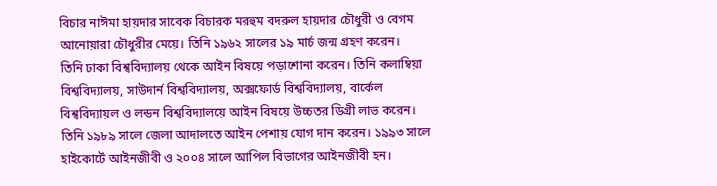বিচার নাঈমা হায়দার সাবেক বিচারক মরহুম বদরুল হায়দার চৌধুরী ও বেগম আনোয়ারা চৌধুরীর মেয়ে। তিনি ১৯৬২ সালের ১৯ মার্চ জন্ম গ্রহণ করেন।
তিনি ঢাকা বিশ্ববিদ্যালয় থেকে আইন বিষয়ে পড়াশোনা করেন। তিনি কলাম্বিয়া বিশ্ববিদ্যালয়, সাউদার্ন বিশ্ববিদ্যালয়, অক্সফোর্ড বিশ্ববিদ্যালয়, বার্কেল বিশ্ববিদ্যায়ল ও লন্ডন বিশ্ববিদ্যালয়ে আইন বিষয়ে উচ্চতর ডিগ্রী লাভ করেন।
তিনি ১৯৮৯ সালে জেলা আদালতে আইন পেশায় যোগ দান করেন। ১৯৯৩ সালে হাইকোর্টে আইনজীবী ও ২০০৪ সালে আপিল বিভাগের আইনজীবী হন।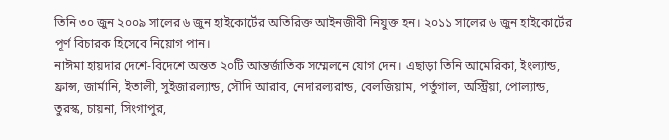তিনি ৩০ জুন ২০০৯ সালের ৬ জুন হাইকোর্টের অতিরিক্ত আইনজীবী নিযুক্ত হন। ২০১১ সালের ৬ জুন হাইকোর্টের পূর্ণ বিচারক হিসেবে নিয়োগ পান।
নাঈমা হায়দার দেশে-বিদেশে অন্তত ২০টি আন্তর্জাতিক সম্মেলনে যোগ দেন। এছাড়া তিনি আমেরিকা, ইংল্যান্ড, ফ্রান্স, জার্মানি, ইতালী, সুইজারল্যান্ড, সৌদি আরাব, নেদারল্যরান্ড, বেলজিয়াম, পর্তুগাল, অস্ট্রিয়া, পোল্যান্ড, তুরস্ক, চায়না, সিংগাপুর,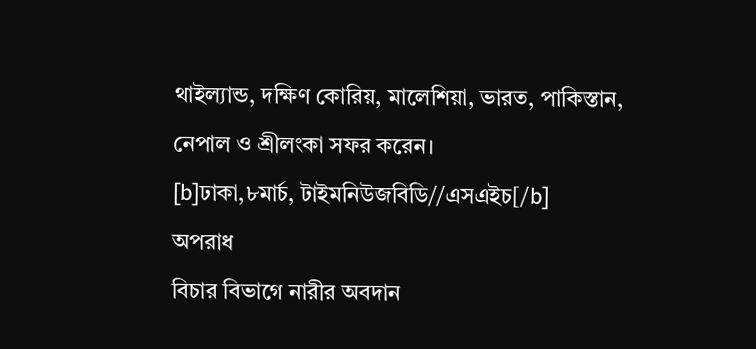থাইল্যান্ড, দক্ষিণ কোরিয়, মালেশিয়া, ভারত, পাকিস্তান, নেপাল ও শ্রীলংকা সফর করেন।
[b]ঢাকা,৮মার্চ, টাইমনিউজবিডি//এসএইচ[/b]
অপরাধ
বিচার বিভাগে নারীর অবদান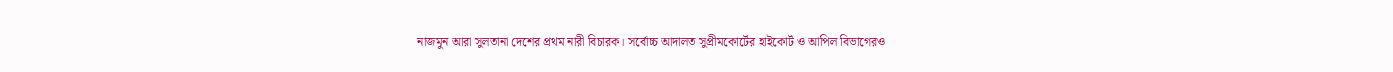নাজমুন আরা সুলতানা দেশের প্রথম নারী বিচারক। সর্বোচ্চ আদালত সুপ্রীমকোর্টের হাইকোর্ট ও আপিল বিভাগেরও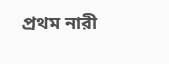প্রথম নারী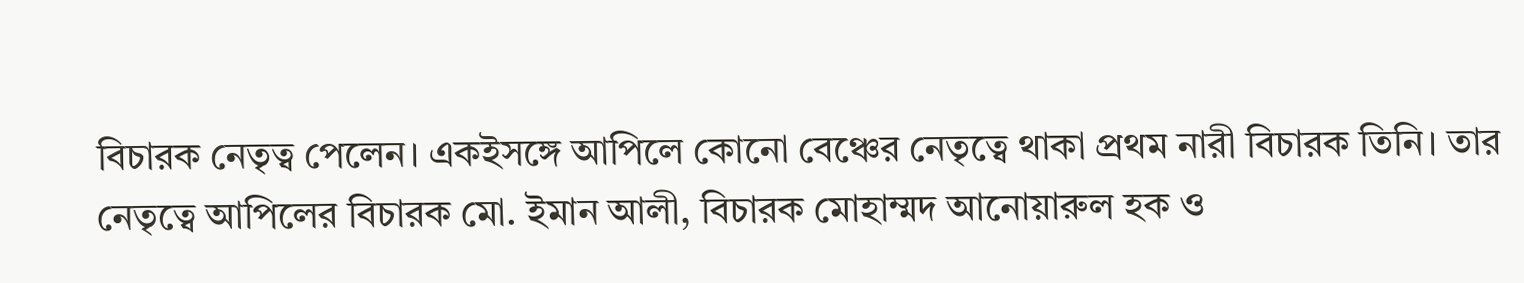বিচারক নেতৃত্ব পেলেন। একইসঙ্গে আপিলে কোনো বেঞ্চের নেতৃত্বে থাকা প্রথম নারী বিচারক তিনি। তার নেতৃত্বে আপিলের বিচারক মো. ইমান আলী, বিচারক মোহাম্মদ আনোয়ারুল হক ও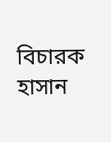বিচারক হাসান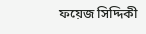ফয়েজ সিদ্দিকী